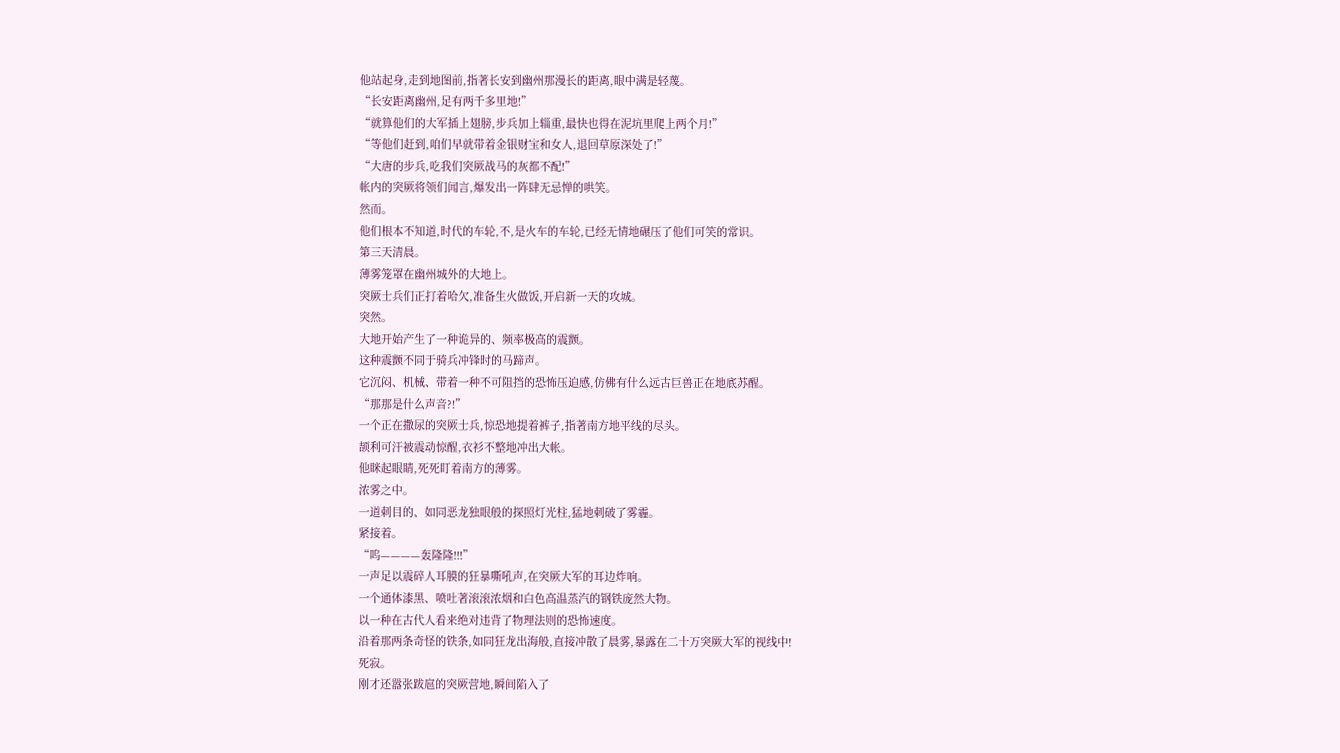他站起身,走到地图前,指著长安到幽州那漫长的距离,眼中满是轻蔑。
“长安距离幽州,足有两千多里地!”
“就算他们的大军插上翅膀,步兵加上辎重,最快也得在泥坑里爬上两个月!”
“等他们赶到,咱们早就带着金银财宝和女人,退回草原深处了!”
“大唐的步兵,吃我们突厥战马的灰都不配!”
帐内的突厥将领们闻言,爆发出一阵肆无忌惮的哄笑。
然而。
他们根本不知道,时代的车轮,不,是火车的车轮,已经无情地碾压了他们可笑的常识。
第三天清晨。
薄雾笼罩在幽州城外的大地上。
突厥士兵们正打着哈欠,准备生火做饭,开启新一天的攻城。
突然。
大地开始产生了一种诡异的、频率极高的震颤。
这种震颤不同于骑兵冲锋时的马蹄声。
它沉闷、机械、带着一种不可阻挡的恐怖压迫感,仿佛有什么远古巨兽正在地底苏醒。
“那那是什么声音?!”
一个正在撒尿的突厥士兵,惊恐地提着裤子,指著南方地平线的尽头。
颉利可汗被震动惊醒,衣衫不整地冲出大帐。
他眯起眼睛,死死盯着南方的薄雾。
浓雾之中。
一道刺目的、如同恶龙独眼般的探照灯光柱,猛地刺破了雾霾。
紧接着。
“呜————轰隆隆!!!”
一声足以震碎人耳膜的狂暴嘶吼声,在突厥大军的耳边炸响。
一个通体漆黑、喷吐著滚滚浓烟和白色高温蒸汽的钢铁庞然大物。
以一种在古代人看来绝对违背了物理法则的恐怖速度。
沿着那两条奇怪的铁条,如同狂龙出海般,直接冲散了晨雾,暴露在二十万突厥大军的视线中!
死寂。
刚才还嚣张跋扈的突厥营地,瞬间陷入了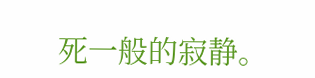死一般的寂静。